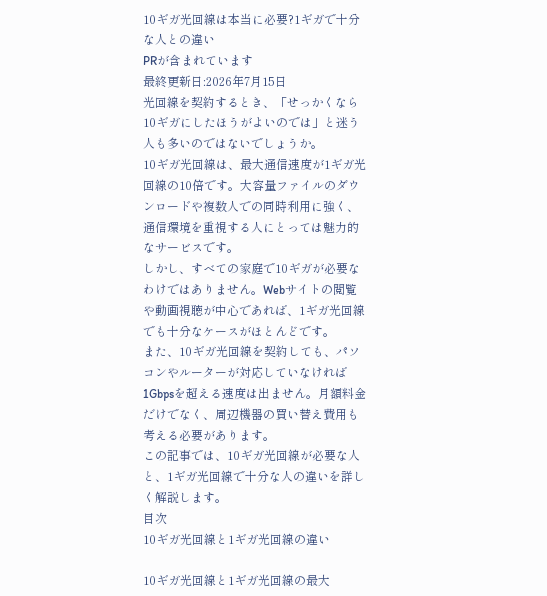10ギガ光回線は本当に必要?1ギガで十分な人との違い
PRが含まれています
最終更新日:2026年7月15日
光回線を契約するとき、「せっかくなら10ギガにしたほうがよいのでは」と迷う人も多いのではないでしょうか。
10ギガ光回線は、最大通信速度が1ギガ光回線の10倍です。大容量ファイルのダウンロードや複数人での同時利用に強く、通信環境を重視する人にとっては魅力的なサービスです。
しかし、すべての家庭で10ギガが必要なわけではありません。Webサイトの閲覧や動画視聴が中心であれば、1ギガ光回線でも十分なケースがほとんどです。
また、10ギガ光回線を契約しても、パソコンやルーターが対応していなければ1Gbpsを超える速度は出ません。月額料金だけでなく、周辺機器の買い替え費用も考える必要があります。
この記事では、10ギガ光回線が必要な人と、1ギガ光回線で十分な人の違いを詳しく解説します。
目次
10ギガ光回線と1ギガ光回線の違い

10ギガ光回線と1ギガ光回線の最大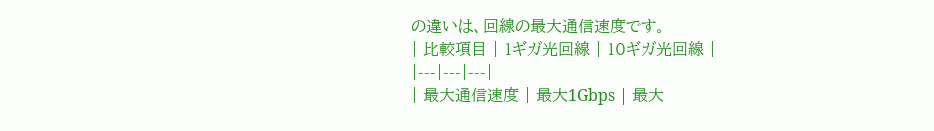の違いは、回線の最大通信速度です。
| 比較項目 | 1ギガ光回線 | 10ギガ光回線 |
|---|---|---|
| 最大通信速度 | 最大1Gbps | 最大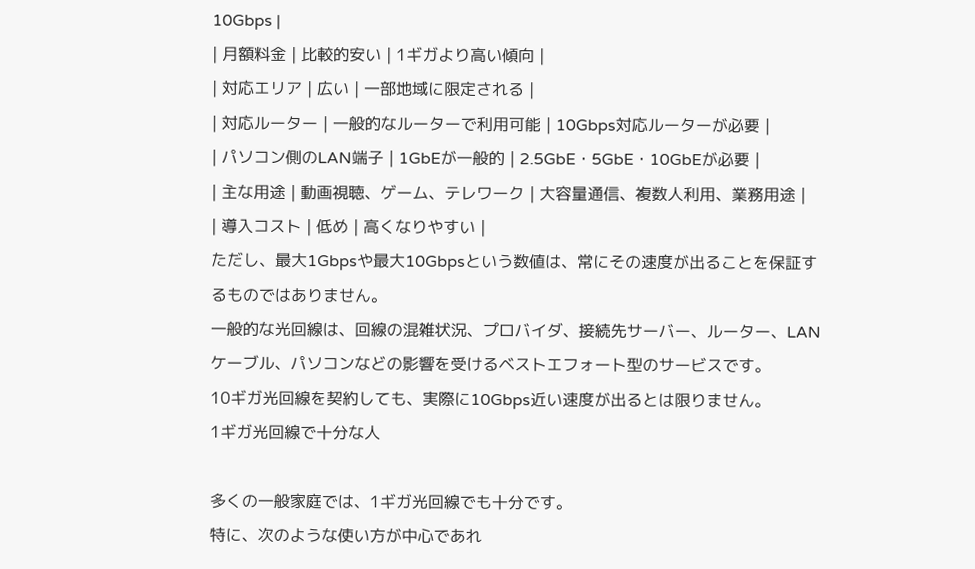10Gbps |
| 月額料金 | 比較的安い | 1ギガより高い傾向 |
| 対応エリア | 広い | 一部地域に限定される |
| 対応ルーター | 一般的なルーターで利用可能 | 10Gbps対応ルーターが必要 |
| パソコン側のLAN端子 | 1GbEが一般的 | 2.5GbE・5GbE・10GbEが必要 |
| 主な用途 | 動画視聴、ゲーム、テレワーク | 大容量通信、複数人利用、業務用途 |
| 導入コスト | 低め | 高くなりやすい |
ただし、最大1Gbpsや最大10Gbpsという数値は、常にその速度が出ることを保証するものではありません。
一般的な光回線は、回線の混雑状況、プロバイダ、接続先サーバー、ルーター、LANケーブル、パソコンなどの影響を受けるベストエフォート型のサービスです。
10ギガ光回線を契約しても、実際に10Gbps近い速度が出るとは限りません。
1ギガ光回線で十分な人

多くの一般家庭では、1ギガ光回線でも十分です。
特に、次のような使い方が中心であれ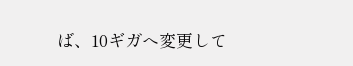ば、10ギガへ変更して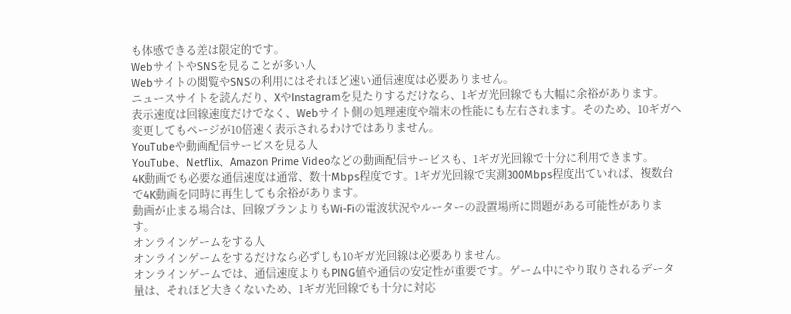も体感できる差は限定的です。
WebサイトやSNSを見ることが多い人
Webサイトの閲覧やSNSの利用にはそれほど速い通信速度は必要ありません。
ニュースサイトを読んだり、XやInstagramを見たりするだけなら、1ギガ光回線でも大幅に余裕があります。
表示速度は回線速度だけでなく、Webサイト側の処理速度や端末の性能にも左右されます。そのため、10ギガへ変更してもページが10倍速く表示されるわけではありません。
YouTubeや動画配信サービスを見る人
YouTube、Netflix、Amazon Prime Videoなどの動画配信サービスも、1ギガ光回線で十分に利用できます。
4K動画でも必要な通信速度は通常、数十Mbps程度です。1ギガ光回線で実測300Mbps程度出ていれば、複数台で4K動画を同時に再生しても余裕があります。
動画が止まる場合は、回線プランよりもWi-Fiの電波状況やルーターの設置場所に問題がある可能性があります。
オンラインゲームをする人
オンラインゲームをするだけなら必ずしも10ギガ光回線は必要ありません。
オンラインゲームでは、通信速度よりもPING値や通信の安定性が重要です。ゲーム中にやり取りされるデータ量は、それほど大きくないため、1ギガ光回線でも十分に対応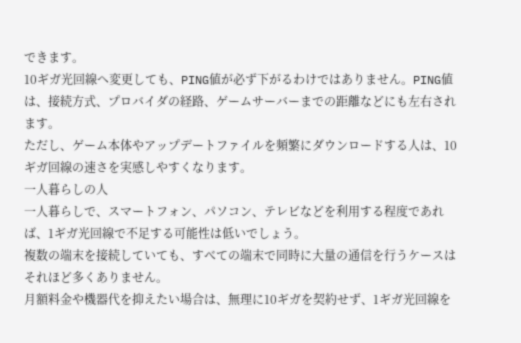できます。
10ギガ光回線へ変更しても、PING値が必ず下がるわけではありません。PING値は、接続方式、プロバイダの経路、ゲームサーバーまでの距離などにも左右されます。
ただし、ゲーム本体やアップデートファイルを頻繁にダウンロードする人は、10ギガ回線の速さを実感しやすくなります。
一人暮らしの人
一人暮らしで、スマートフォン、パソコン、テレビなどを利用する程度であれば、1ギガ光回線で不足する可能性は低いでしょう。
複数の端末を接続していても、すべての端末で同時に大量の通信を行うケースはそれほど多くありません。
月額料金や機器代を抑えたい場合は、無理に10ギガを契約せず、1ギガ光回線を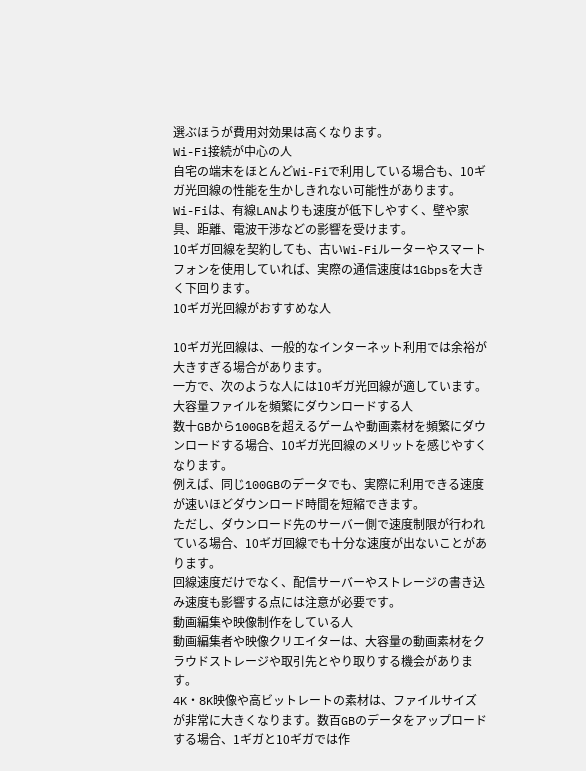選ぶほうが費用対効果は高くなります。
Wi-Fi接続が中心の人
自宅の端末をほとんどWi-Fiで利用している場合も、10ギガ光回線の性能を生かしきれない可能性があります。
Wi-Fiは、有線LANよりも速度が低下しやすく、壁や家具、距離、電波干渉などの影響を受けます。
10ギガ回線を契約しても、古いWi-Fiルーターやスマートフォンを使用していれば、実際の通信速度は1Gbpsを大きく下回ります。
10ギガ光回線がおすすめな人

10ギガ光回線は、一般的なインターネット利用では余裕が大きすぎる場合があります。
一方で、次のような人には10ギガ光回線が適しています。
大容量ファイルを頻繁にダウンロードする人
数十GBから100GBを超えるゲームや動画素材を頻繁にダウンロードする場合、10ギガ光回線のメリットを感じやすくなります。
例えば、同じ100GBのデータでも、実際に利用できる速度が速いほどダウンロード時間を短縮できます。
ただし、ダウンロード先のサーバー側で速度制限が行われている場合、10ギガ回線でも十分な速度が出ないことがあります。
回線速度だけでなく、配信サーバーやストレージの書き込み速度も影響する点には注意が必要です。
動画編集や映像制作をしている人
動画編集者や映像クリエイターは、大容量の動画素材をクラウドストレージや取引先とやり取りする機会があります。
4K・8K映像や高ビットレートの素材は、ファイルサイズが非常に大きくなります。数百GBのデータをアップロードする場合、1ギガと10ギガでは作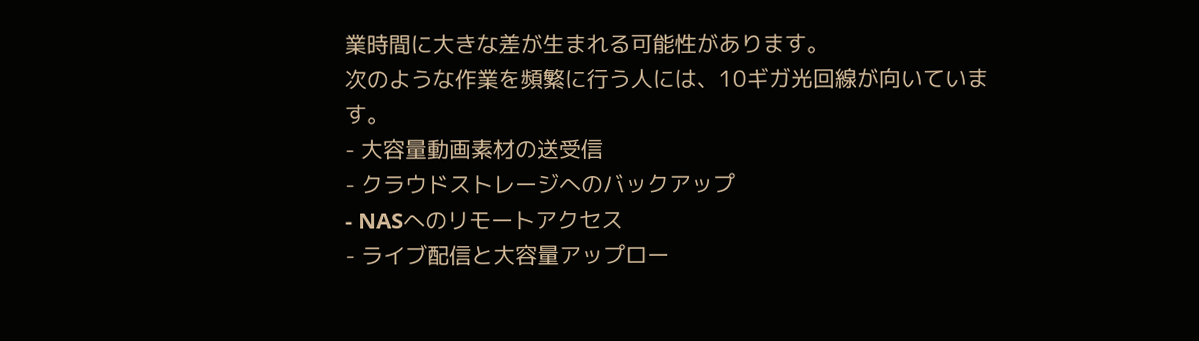業時間に大きな差が生まれる可能性があります。
次のような作業を頻繁に行う人には、10ギガ光回線が向いています。
- 大容量動画素材の送受信
- クラウドストレージへのバックアップ
- NASへのリモートアクセス
- ライブ配信と大容量アップロー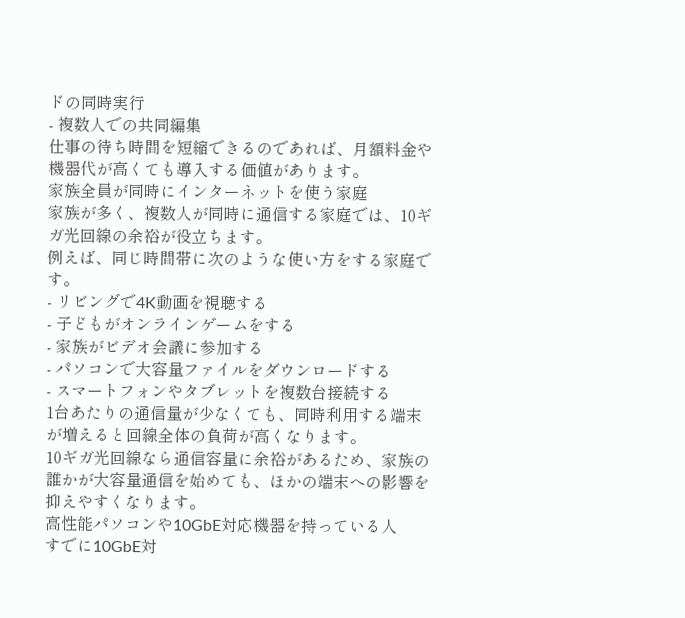ドの同時実行
- 複数人での共同編集
仕事の待ち時間を短縮できるのであれば、月額料金や機器代が高くても導入する価値があります。
家族全員が同時にインターネットを使う家庭
家族が多く、複数人が同時に通信する家庭では、10ギガ光回線の余裕が役立ちます。
例えば、同じ時間帯に次のような使い方をする家庭です。
- リビングで4K動画を視聴する
- 子どもがオンラインゲームをする
- 家族がビデオ会議に参加する
- パソコンで大容量ファイルをダウンロードする
- スマートフォンやタブレットを複数台接続する
1台あたりの通信量が少なくても、同時利用する端末が増えると回線全体の負荷が高くなります。
10ギガ光回線なら通信容量に余裕があるため、家族の誰かが大容量通信を始めても、ほかの端末への影響を抑えやすくなります。
高性能パソコンや10GbE対応機器を持っている人
すでに10GbE対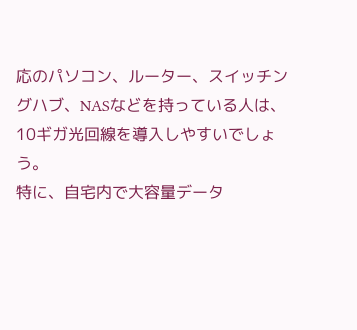応のパソコン、ルーター、スイッチングハブ、NASなどを持っている人は、10ギガ光回線を導入しやすいでしょう。
特に、自宅内で大容量データ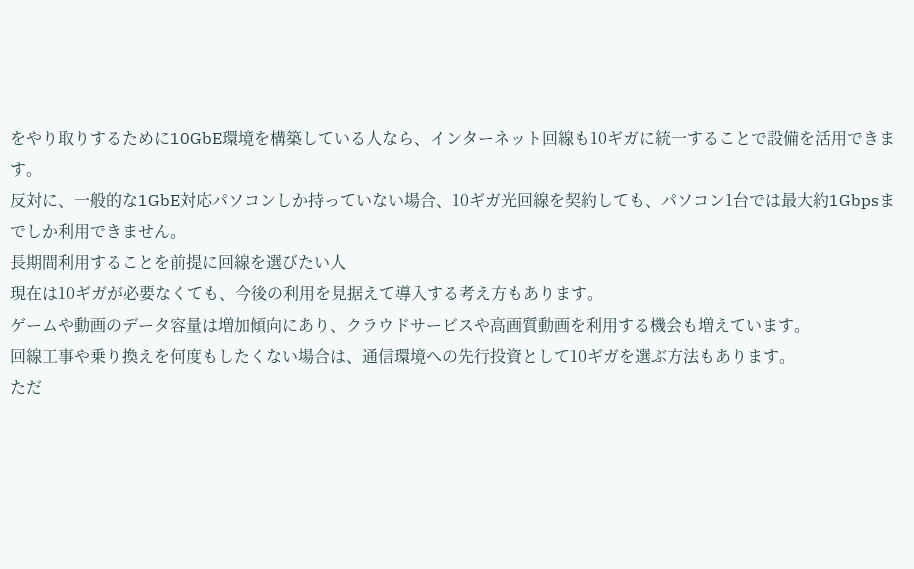をやり取りするために10GbE環境を構築している人なら、インターネット回線も10ギガに統一することで設備を活用できます。
反対に、一般的な1GbE対応パソコンしか持っていない場合、10ギガ光回線を契約しても、パソコン1台では最大約1Gbpsまでしか利用できません。
長期間利用することを前提に回線を選びたい人
現在は10ギガが必要なくても、今後の利用を見据えて導入する考え方もあります。
ゲームや動画のデータ容量は増加傾向にあり、クラウドサービスや高画質動画を利用する機会も増えています。
回線工事や乗り換えを何度もしたくない場合は、通信環境への先行投資として10ギガを選ぶ方法もあります。
ただ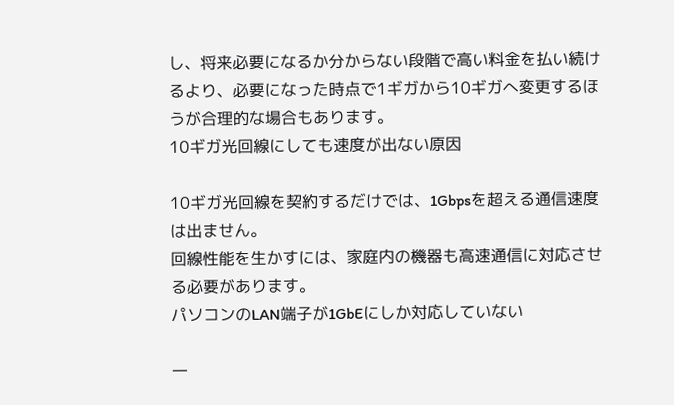し、将来必要になるか分からない段階で高い料金を払い続けるより、必要になった時点で1ギガから10ギガへ変更するほうが合理的な場合もあります。
10ギガ光回線にしても速度が出ない原因

10ギガ光回線を契約するだけでは、1Gbpsを超える通信速度は出ません。
回線性能を生かすには、家庭内の機器も高速通信に対応させる必要があります。
パソコンのLAN端子が1GbEにしか対応していない

一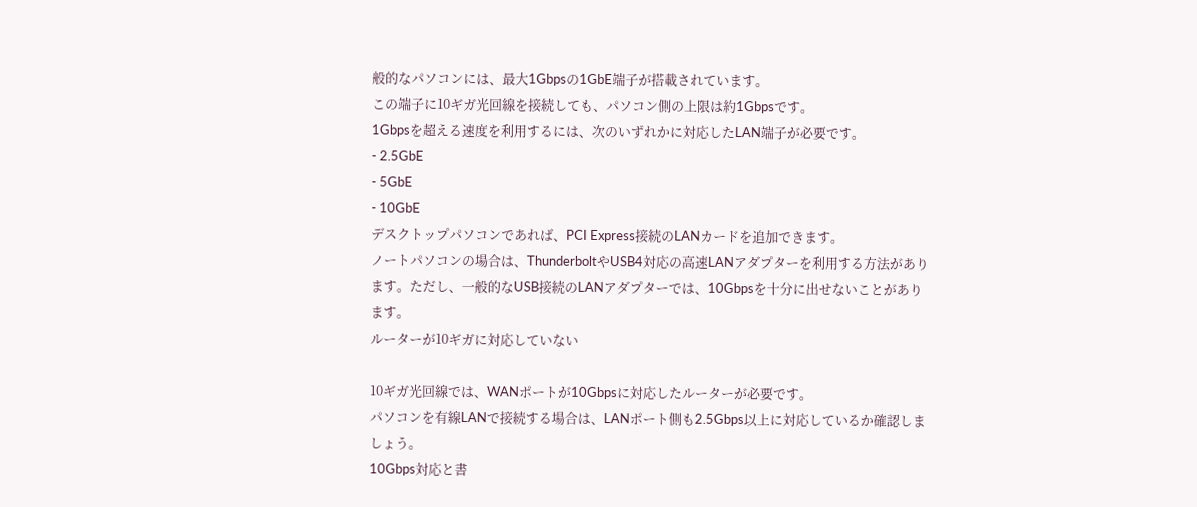般的なパソコンには、最大1Gbpsの1GbE端子が搭載されています。
この端子に10ギガ光回線を接続しても、パソコン側の上限は約1Gbpsです。
1Gbpsを超える速度を利用するには、次のいずれかに対応したLAN端子が必要です。
- 2.5GbE
- 5GbE
- 10GbE
デスクトップパソコンであれば、PCI Express接続のLANカードを追加できます。
ノートパソコンの場合は、ThunderboltやUSB4対応の高速LANアダプターを利用する方法があります。ただし、一般的なUSB接続のLANアダプターでは、10Gbpsを十分に出せないことがあります。
ルーターが10ギガに対応していない

10ギガ光回線では、WANポートが10Gbpsに対応したルーターが必要です。
パソコンを有線LANで接続する場合は、LANポート側も2.5Gbps以上に対応しているか確認しましょう。
10Gbps対応と書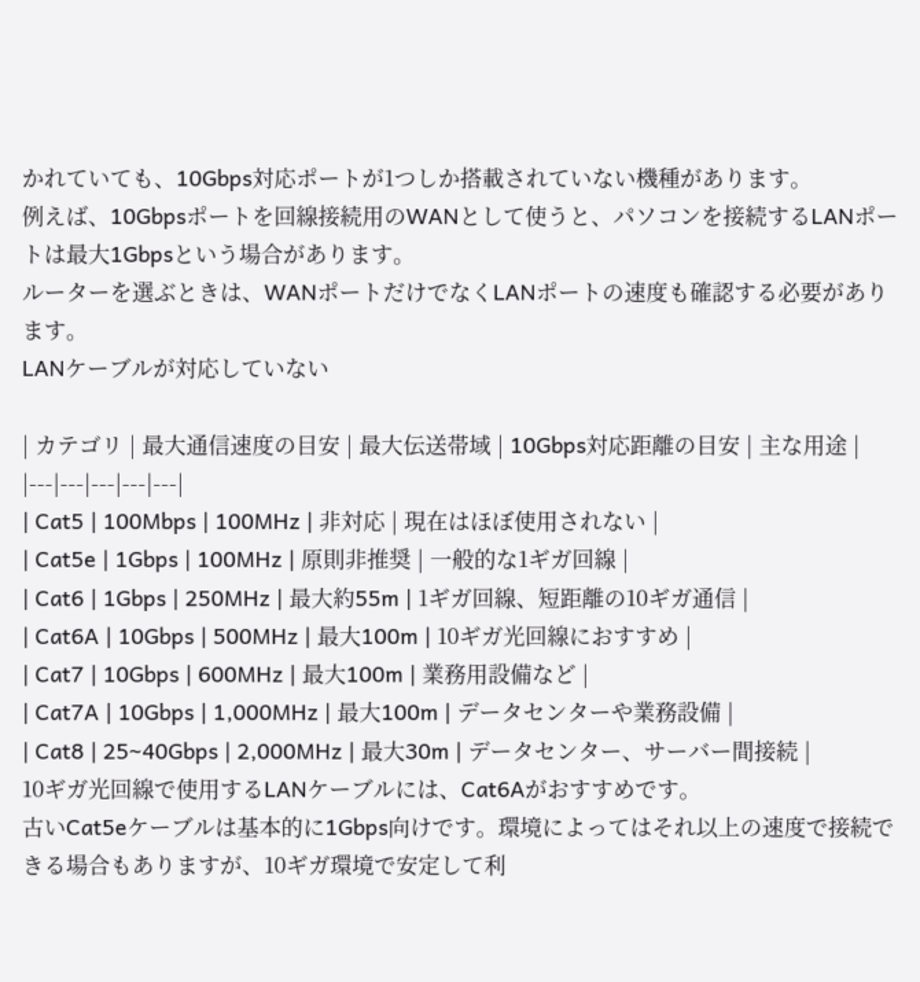かれていても、10Gbps対応ポートが1つしか搭載されていない機種があります。
例えば、10Gbpsポートを回線接続用のWANとして使うと、パソコンを接続するLANポートは最大1Gbpsという場合があります。
ルーターを選ぶときは、WANポートだけでなくLANポートの速度も確認する必要があります。
LANケーブルが対応していない

| カテゴリ | 最大通信速度の目安 | 最大伝送帯域 | 10Gbps対応距離の目安 | 主な用途 |
|---|---|---|---|---|
| Cat5 | 100Mbps | 100MHz | 非対応 | 現在はほぼ使用されない |
| Cat5e | 1Gbps | 100MHz | 原則非推奨 | 一般的な1ギガ回線 |
| Cat6 | 1Gbps | 250MHz | 最大約55m | 1ギガ回線、短距離の10ギガ通信 |
| Cat6A | 10Gbps | 500MHz | 最大100m | 10ギガ光回線におすすめ |
| Cat7 | 10Gbps | 600MHz | 最大100m | 業務用設備など |
| Cat7A | 10Gbps | 1,000MHz | 最大100m | データセンターや業務設備 |
| Cat8 | 25~40Gbps | 2,000MHz | 最大30m | データセンター、サーバー間接続 |
10ギガ光回線で使用するLANケーブルには、Cat6Aがおすすめです。
古いCat5eケーブルは基本的に1Gbps向けです。環境によってはそれ以上の速度で接続できる場合もありますが、10ギガ環境で安定して利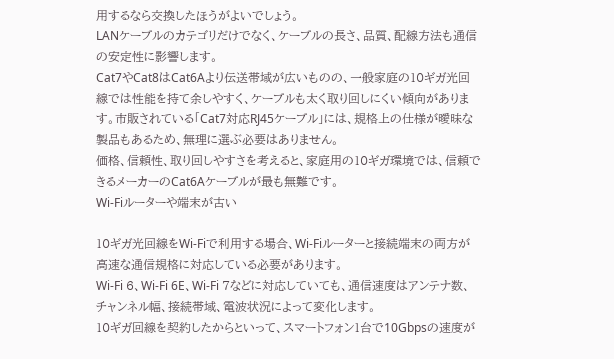用するなら交換したほうがよいでしょう。
LANケーブルのカテゴリだけでなく、ケーブルの長さ、品質、配線方法も通信の安定性に影響します。
Cat7やCat8はCat6Aより伝送帯域が広いものの、一般家庭の10ギガ光回線では性能を持て余しやすく、ケーブルも太く取り回しにくい傾向があります。市販されている「Cat7対応RJ45ケーブル」には、規格上の仕様が曖昧な製品もあるため、無理に選ぶ必要はありません。
価格、信頼性、取り回しやすさを考えると、家庭用の10ギガ環境では、信頼できるメーカーのCat6Aケーブルが最も無難です。
Wi-Fiルーターや端末が古い

10ギガ光回線をWi-Fiで利用する場合、Wi-Fiルーターと接続端末の両方が高速な通信規格に対応している必要があります。
Wi-Fi 6、Wi-Fi 6E、Wi-Fi 7などに対応していても、通信速度はアンテナ数、チャンネル幅、接続帯域、電波状況によって変化します。
10ギガ回線を契約したからといって、スマートフォン1台で10Gbpsの速度が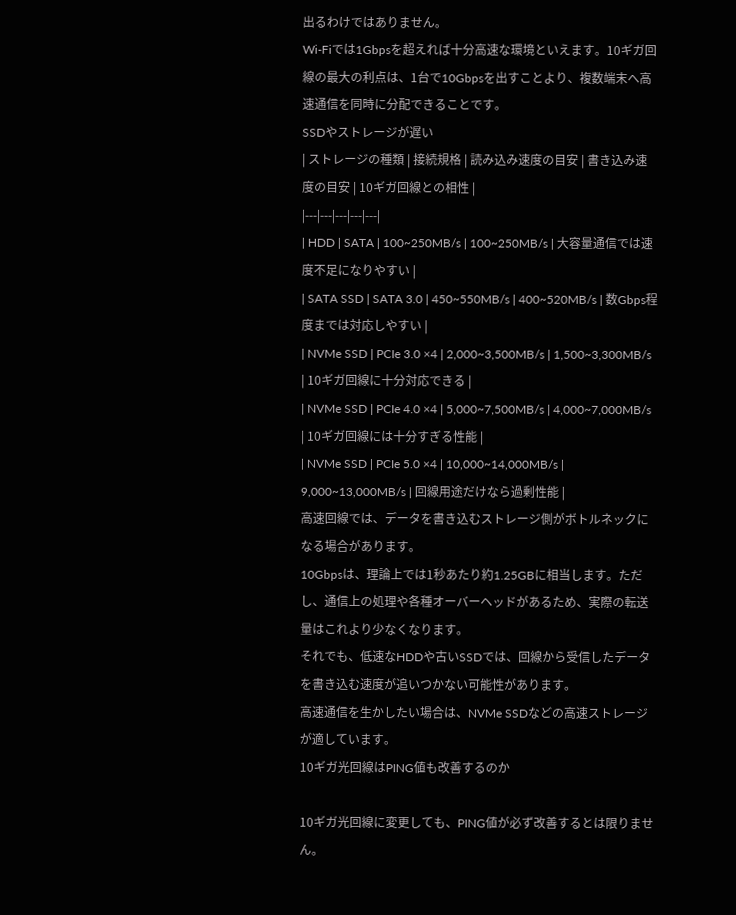出るわけではありません。
Wi-Fiでは1Gbpsを超えれば十分高速な環境といえます。10ギガ回線の最大の利点は、1台で10Gbpsを出すことより、複数端末へ高速通信を同時に分配できることです。
SSDやストレージが遅い
| ストレージの種類 | 接続規格 | 読み込み速度の目安 | 書き込み速度の目安 | 10ギガ回線との相性 |
|---|---|---|---|---|
| HDD | SATA | 100~250MB/s | 100~250MB/s | 大容量通信では速度不足になりやすい |
| SATA SSD | SATA 3.0 | 450~550MB/s | 400~520MB/s | 数Gbps程度までは対応しやすい |
| NVMe SSD | PCIe 3.0 ×4 | 2,000~3,500MB/s | 1,500~3,300MB/s | 10ギガ回線に十分対応できる |
| NVMe SSD | PCIe 4.0 ×4 | 5,000~7,500MB/s | 4,000~7,000MB/s | 10ギガ回線には十分すぎる性能 |
| NVMe SSD | PCIe 5.0 ×4 | 10,000~14,000MB/s | 9,000~13,000MB/s | 回線用途だけなら過剰性能 |
高速回線では、データを書き込むストレージ側がボトルネックになる場合があります。
10Gbpsは、理論上では1秒あたり約1.25GBに相当します。ただし、通信上の処理や各種オーバーヘッドがあるため、実際の転送量はこれより少なくなります。
それでも、低速なHDDや古いSSDでは、回線から受信したデータを書き込む速度が追いつかない可能性があります。
高速通信を生かしたい場合は、NVMe SSDなどの高速ストレージが適しています。
10ギガ光回線はPING値も改善するのか

10ギガ光回線に変更しても、PING値が必ず改善するとは限りません。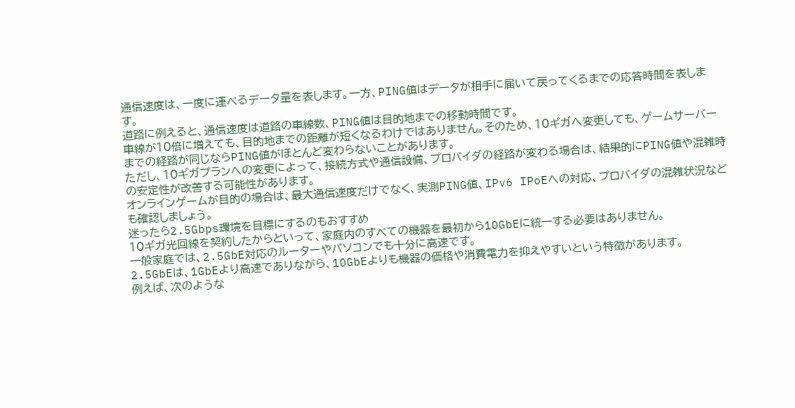通信速度は、一度に運べるデータ量を表します。一方、PING値はデータが相手に届いて戻ってくるまでの応答時間を表します。
道路に例えると、通信速度は道路の車線数、PING値は目的地までの移動時間です。
車線が10倍に増えても、目的地までの距離が短くなるわけではありません。そのため、10ギガへ変更しても、ゲームサーバーまでの経路が同じならPING値がほとんど変わらないことがあります。
ただし、10ギガプランへの変更によって、接続方式や通信設備、プロバイダの経路が変わる場合は、結果的にPING値や混雑時の安定性が改善する可能性があります。
オンラインゲームが目的の場合は、最大通信速度だけでなく、実測PING値、IPv6 IPoEへの対応、プロバイダの混雑状況なども確認しましょう。
迷ったら2.5Gbps環境を目標にするのもおすすめ
10ギガ光回線を契約したからといって、家庭内のすべての機器を最初から10GbEに統一する必要はありません。
一般家庭では、2.5GbE対応のルーターやパソコンでも十分に高速です。
2.5GbEは、1GbEより高速でありながら、10GbEよりも機器の価格や消費電力を抑えやすいという特徴があります。
例えば、次のような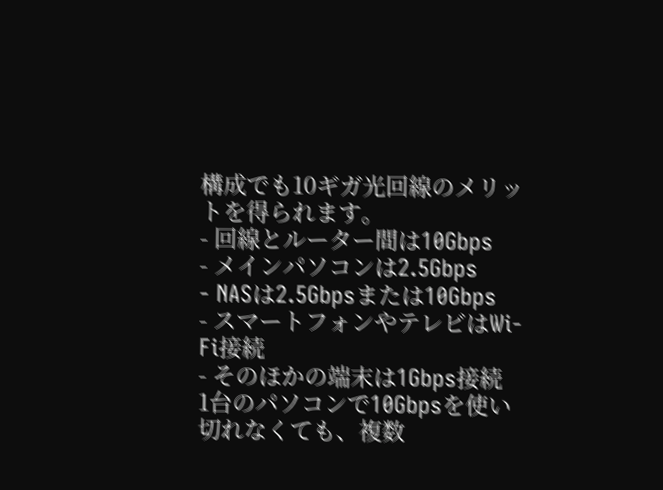構成でも10ギガ光回線のメリットを得られます。
- 回線とルーター間は10Gbps
- メインパソコンは2.5Gbps
- NASは2.5Gbpsまたは10Gbps
- スマートフォンやテレビはWi-Fi接続
- そのほかの端末は1Gbps接続
1台のパソコンで10Gbpsを使い切れなくても、複数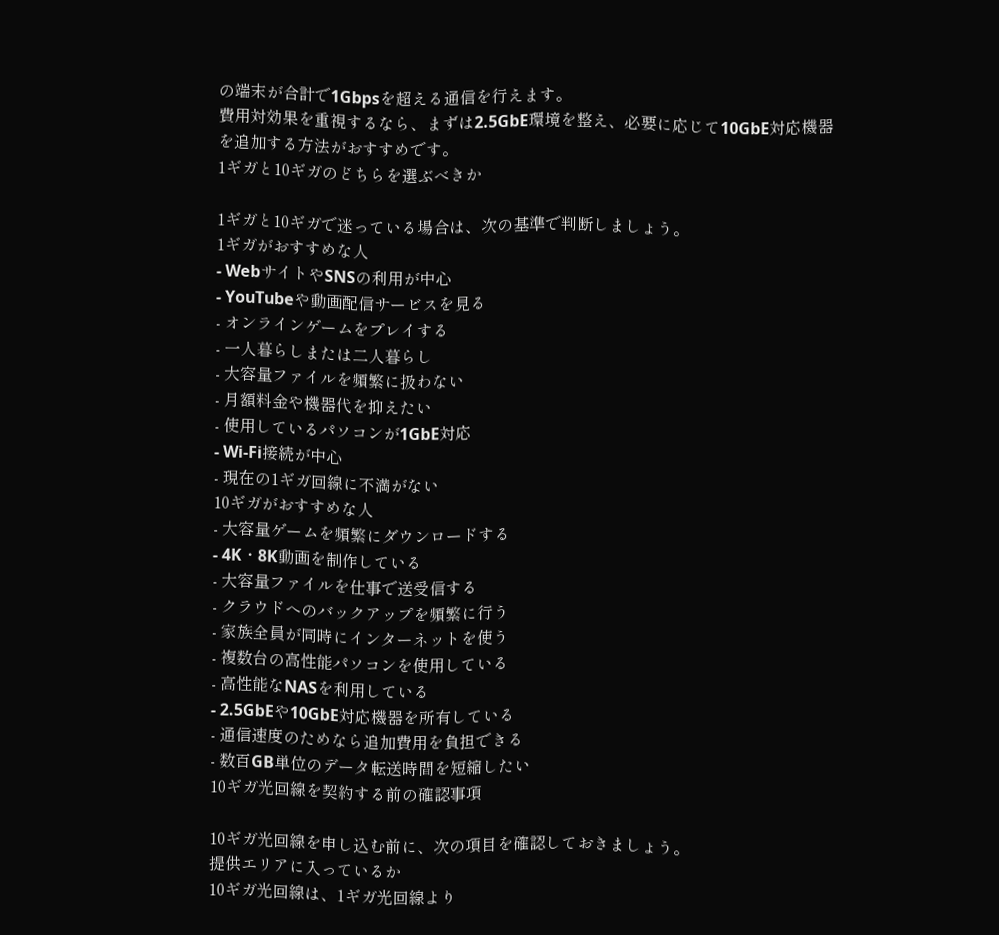の端末が合計で1Gbpsを超える通信を行えます。
費用対効果を重視するなら、まずは2.5GbE環境を整え、必要に応じて10GbE対応機器を追加する方法がおすすめです。
1ギガと10ギガのどちらを選ぶべきか

1ギガと10ギガで迷っている場合は、次の基準で判断しましょう。
1ギガがおすすめな人
- WebサイトやSNSの利用が中心
- YouTubeや動画配信サービスを見る
- オンラインゲームをプレイする
- 一人暮らしまたは二人暮らし
- 大容量ファイルを頻繁に扱わない
- 月額料金や機器代を抑えたい
- 使用しているパソコンが1GbE対応
- Wi-Fi接続が中心
- 現在の1ギガ回線に不満がない
10ギガがおすすめな人
- 大容量ゲームを頻繁にダウンロードする
- 4K・8K動画を制作している
- 大容量ファイルを仕事で送受信する
- クラウドへのバックアップを頻繁に行う
- 家族全員が同時にインターネットを使う
- 複数台の高性能パソコンを使用している
- 高性能なNASを利用している
- 2.5GbEや10GbE対応機器を所有している
- 通信速度のためなら追加費用を負担できる
- 数百GB単位のデータ転送時間を短縮したい
10ギガ光回線を契約する前の確認事項

10ギガ光回線を申し込む前に、次の項目を確認しておきましょう。
提供エリアに入っているか
10ギガ光回線は、1ギガ光回線より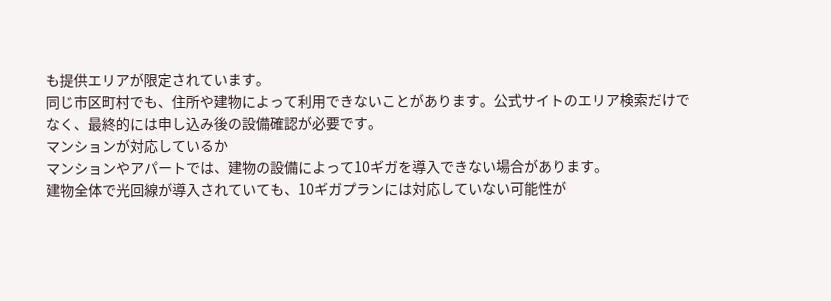も提供エリアが限定されています。
同じ市区町村でも、住所や建物によって利用できないことがあります。公式サイトのエリア検索だけでなく、最終的には申し込み後の設備確認が必要です。
マンションが対応しているか
マンションやアパートでは、建物の設備によって10ギガを導入できない場合があります。
建物全体で光回線が導入されていても、10ギガプランには対応していない可能性が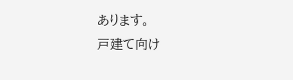あります。
戸建て向け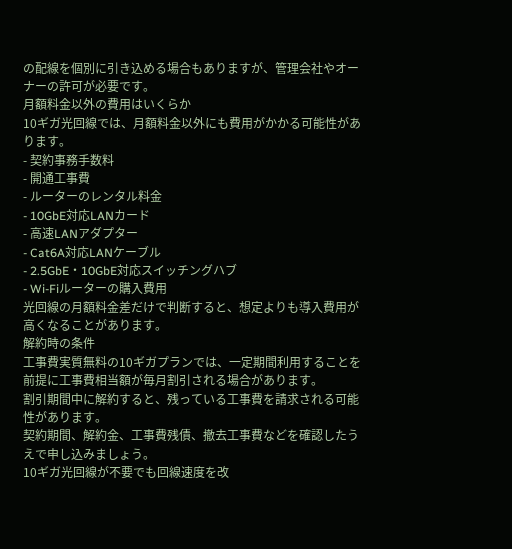の配線を個別に引き込める場合もありますが、管理会社やオーナーの許可が必要です。
月額料金以外の費用はいくらか
10ギガ光回線では、月額料金以外にも費用がかかる可能性があります。
- 契約事務手数料
- 開通工事費
- ルーターのレンタル料金
- 10GbE対応LANカード
- 高速LANアダプター
- Cat6A対応LANケーブル
- 2.5GbE・10GbE対応スイッチングハブ
- Wi-Fiルーターの購入費用
光回線の月額料金差だけで判断すると、想定よりも導入費用が高くなることがあります。
解約時の条件
工事費実質無料の10ギガプランでは、一定期間利用することを前提に工事費相当額が毎月割引される場合があります。
割引期間中に解約すると、残っている工事費を請求される可能性があります。
契約期間、解約金、工事費残債、撤去工事費などを確認したうえで申し込みましょう。
10ギガ光回線が不要でも回線速度を改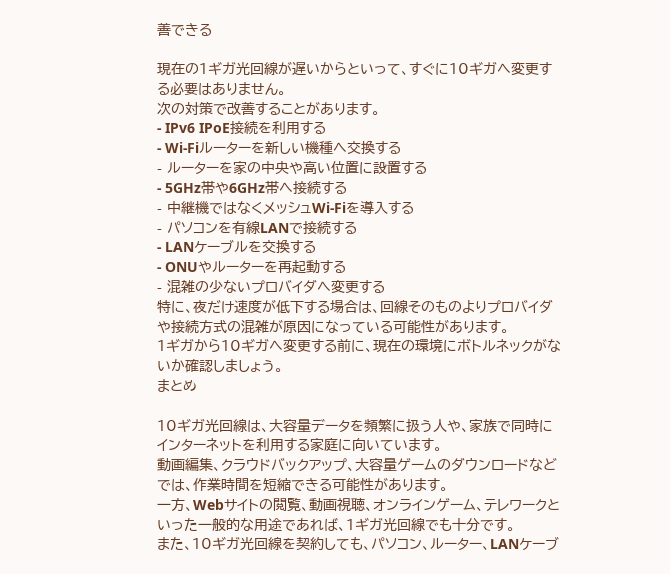善できる

現在の1ギガ光回線が遅いからといって、すぐに10ギガへ変更する必要はありません。
次の対策で改善することがあります。
- IPv6 IPoE接続を利用する
- Wi-Fiルーターを新しい機種へ交換する
- ルーターを家の中央や高い位置に設置する
- 5GHz帯や6GHz帯へ接続する
- 中継機ではなくメッシュWi-Fiを導入する
- パソコンを有線LANで接続する
- LANケーブルを交換する
- ONUやルーターを再起動する
- 混雑の少ないプロバイダへ変更する
特に、夜だけ速度が低下する場合は、回線そのものよりプロバイダや接続方式の混雑が原因になっている可能性があります。
1ギガから10ギガへ変更する前に、現在の環境にボトルネックがないか確認しましょう。
まとめ

10ギガ光回線は、大容量データを頻繁に扱う人や、家族で同時にインターネットを利用する家庭に向いています。
動画編集、クラウドバックアップ、大容量ゲームのダウンロードなどでは、作業時間を短縮できる可能性があります。
一方、Webサイトの閲覧、動画視聴、オンラインゲーム、テレワークといった一般的な用途であれば、1ギガ光回線でも十分です。
また、10ギガ光回線を契約しても、パソコン、ルーター、LANケーブ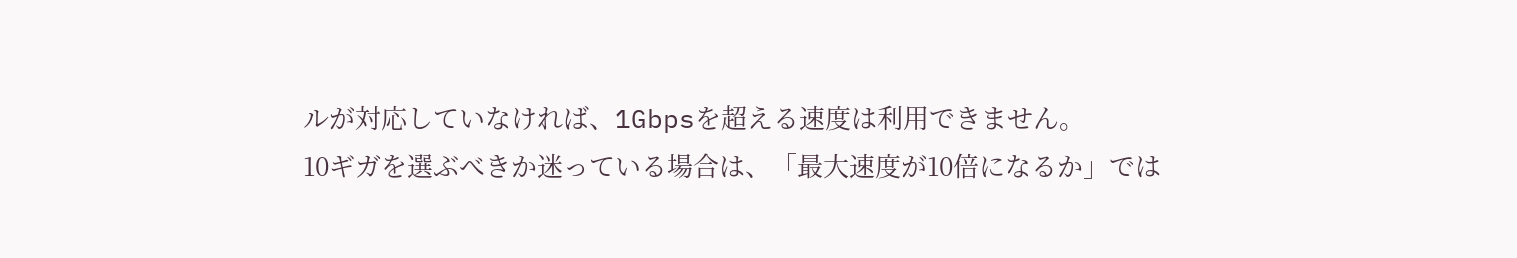ルが対応していなければ、1Gbpsを超える速度は利用できません。
10ギガを選ぶべきか迷っている場合は、「最大速度が10倍になるか」では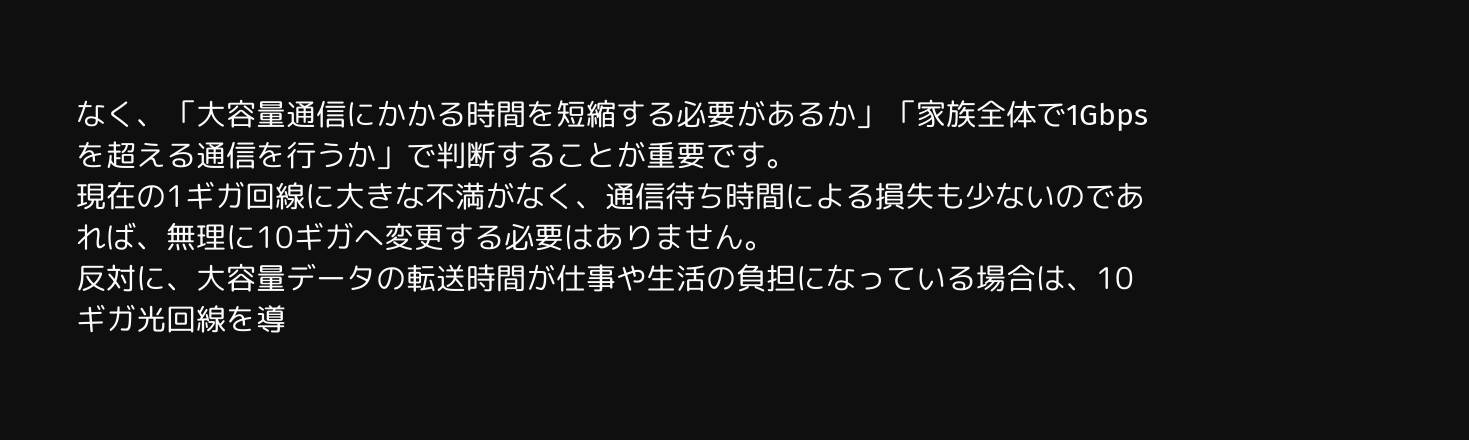なく、「大容量通信にかかる時間を短縮する必要があるか」「家族全体で1Gbpsを超える通信を行うか」で判断することが重要です。
現在の1ギガ回線に大きな不満がなく、通信待ち時間による損失も少ないのであれば、無理に10ギガへ変更する必要はありません。
反対に、大容量データの転送時間が仕事や生活の負担になっている場合は、10ギガ光回線を導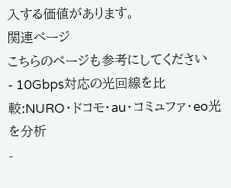入する価値があります。
関連ページ
こちらのページも参考にしてください
- 10Gbps対応の光回線を比較:NURO・ドコモ・au・コミュファ・eo光を分析
-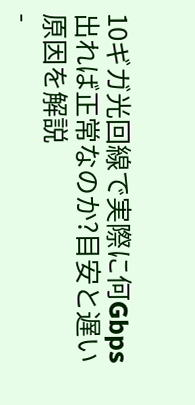10ギガ光回線で実際に何Gbps出れば正常なのか?目安と遅い原因を解説
-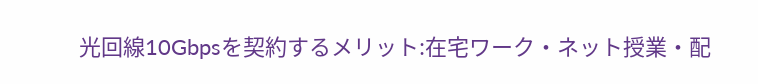光回線10Gbpsを契約するメリット:在宅ワーク・ネット授業・配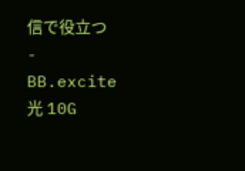信で役立つ
- BB.excite光 10G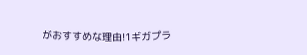がおすすめな理由!1ギガプラ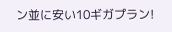ン並に安い10ギガプラン!